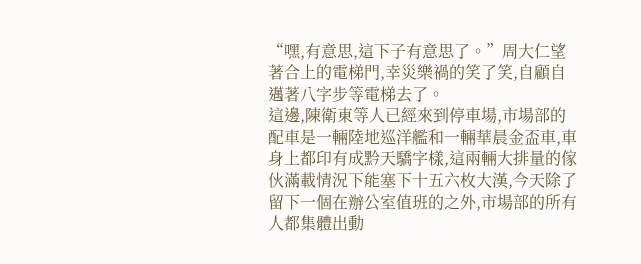“嘿,有意思,這下子有意思了。”周大仁望著合上的電梯門,幸災樂禍的笑了笑,自顧自邁著八字步等電梯去了。
這邊,陳衛東等人已經來到停車場,市場部的配車是一輛陸地巡洋艦和一輛華晨金盃車,車身上都印有成黔天驕字樣,這兩輛大排量的傢伙滿載情況下能塞下十五六枚大漢,今天除了留下一個在辦公室值班的之外,市場部的所有人都集體出動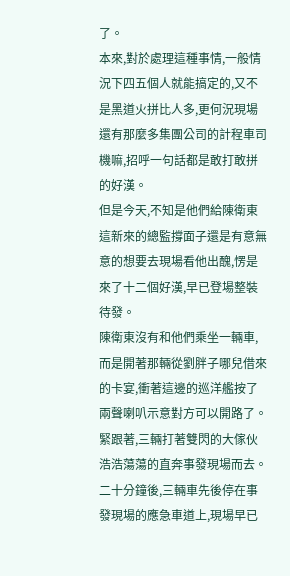了。
本來,對於處理這種事情,一般情況下四五個人就能搞定的,又不是黑道火拼比人多,更何況現場還有那麼多集團公司的計程車司機嘛,招呼一句話都是敢打敢拼的好漢。
但是今天,不知是他們給陳衛東這新來的總監撐面子還是有意無意的想要去現場看他出醜,愣是來了十二個好漢,早已登場整裝待發。
陳衛東沒有和他們乘坐一輛車,而是開著那輛從劉胖子哪兒借來的卡宴,衝著這邊的巡洋艦按了兩聲喇叭示意對方可以開路了。
緊跟著,三輛打著雙閃的大傢伙浩浩蕩蕩的直奔事發現場而去。
二十分鐘後,三輛車先後停在事發現場的應急車道上,現場早已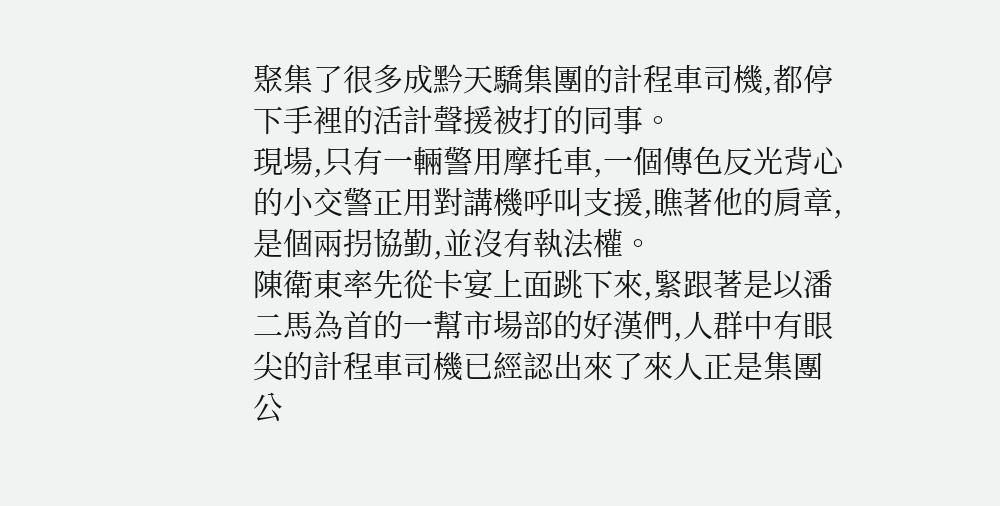聚集了很多成黔天驕集團的計程車司機,都停下手裡的活計聲援被打的同事。
現場,只有一輛警用摩托車,一個傳色反光背心的小交警正用對講機呼叫支援,瞧著他的肩章,是個兩拐協勤,並沒有執法權。
陳衛東率先從卡宴上面跳下來,緊跟著是以潘二馬為首的一幫市場部的好漢們,人群中有眼尖的計程車司機已經認出來了來人正是集團公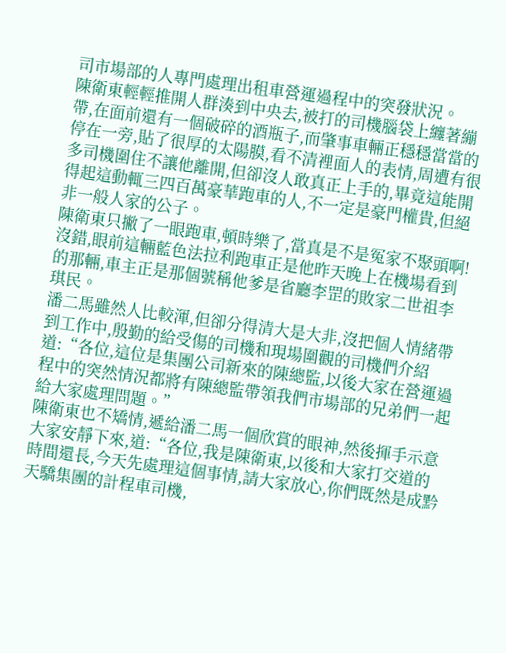司市場部的人專門處理出租車營運過程中的突發狀況。
陳衛東輕輕推開人群湊到中央去,被打的司機腦袋上纏著繃帶,在面前還有一個破碎的酒瓶子,而肇事車輛正穩穩當當的停在一旁,貼了很厚的太陽膜,看不清裡面人的表情,周遭有很多司機圍住不讓他離開,但卻沒人敢真正上手的,畢竟這能開得起這動輒三四百萬豪華跑車的人,不一定是豪門權貴,但絕非一般人家的公子。
陳衛東只撇了一眼跑車,頓時樂了,當真是不是冤家不聚頭啊!
沒錯,眼前這輛藍色法拉利跑車正是他昨天晚上在機場看到的那輛,車主正是那個號稱他爹是省廳李罡的敗家二世祖李琪民。
潘二馬雖然人比較渾,但卻分得清大是大非,沒把個人情緒帶到工作中,殷勤的給受傷的司機和現場圍觀的司機們介紹道:“各位,這位是集團公司新來的陳總監,以後大家在營運過程中的突然情況都將有陳總監帶領我們市場部的兄弟們一起給大家處理問題。”
陳衛東也不矯情,遞給潘二馬一個欣賞的眼神,然後揮手示意大家安靜下來,道:“各位,我是陳衛東,以後和大家打交道的時間還長,今天先處理這個事情,請大家放心,你們既然是成黔天驕集團的計程車司機,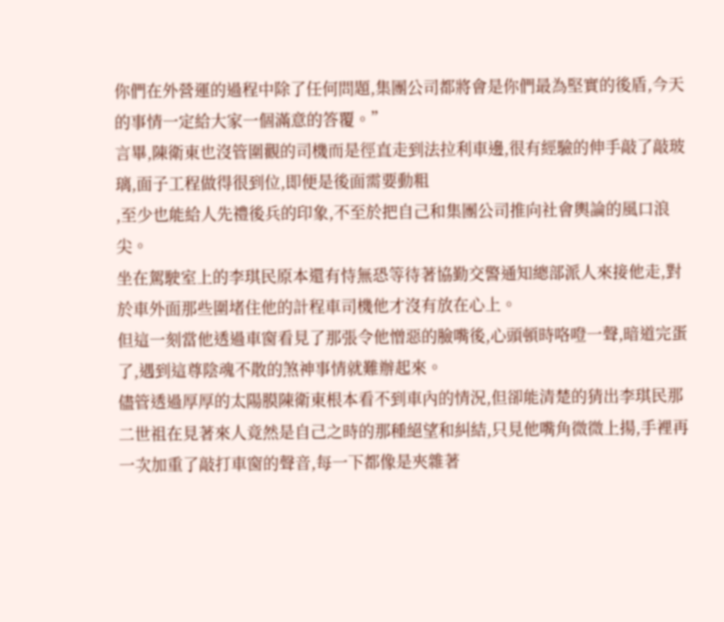你們在外營運的過程中除了任何問題,集團公司都將會是你們最為堅實的後盾,今天的事情一定給大家一個滿意的答覆。”
言畢,陳衛東也沒管圍觀的司機而是徑直走到法拉利車邊,很有經驗的伸手敲了敲玻璃,面子工程做得很到位,即便是後面需要動粗
,至少也能給人先禮後兵的印象,不至於把自己和集團公司推向社會輿論的風口浪尖。
坐在駕駛室上的李琪民原本還有恃無恐等待著協勤交警通知總部派人來接他走,對於車外面那些圍堵住他的計程車司機他才沒有放在心上。
但這一刻當他透過車窗看見了那張令他憎惡的臉嘴後,心頭頓時咯噔一聲,暗道完蛋了,遇到這尊陰魂不散的煞神事情就難辦起來。
儘管透過厚厚的太陽膜陳衛東根本看不到車內的情況,但卻能清楚的猜出李琪民那二世祖在見著來人竟然是自己之時的那種絕望和糾結,只見他嘴角微微上揚,手裡再一次加重了敲打車窗的聲音,每一下都像是夾雜著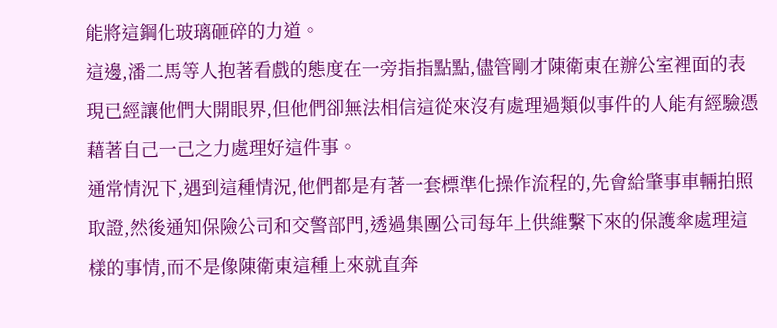能將這鋼化玻璃砸碎的力道。
這邊,潘二馬等人抱著看戲的態度在一旁指指點點,儘管剛才陳衛東在辦公室裡面的表現已經讓他們大開眼界,但他們卻無法相信這從來沒有處理過類似事件的人能有經驗憑藉著自己一己之力處理好這件事。
通常情況下,遇到這種情況,他們都是有著一套標準化操作流程的,先會給肇事車輛拍照取證,然後通知保險公司和交警部門,透過集團公司每年上供維繫下來的保護傘處理這樣的事情,而不是像陳衛東這種上來就直奔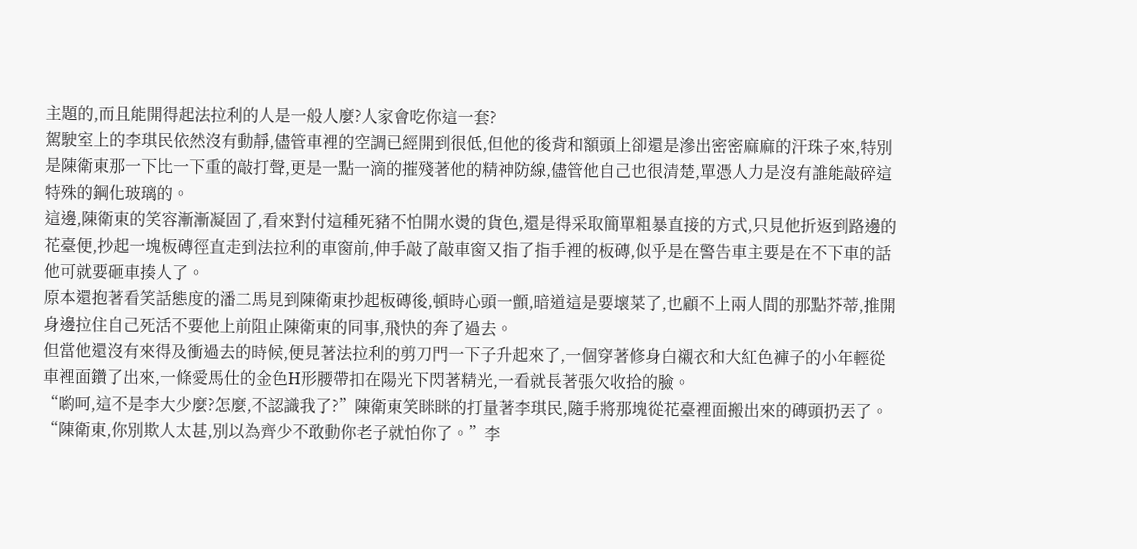主題的,而且能開得起法拉利的人是一般人麼?人家會吃你這一套?
駕駛室上的李琪民依然沒有動靜,儘管車裡的空調已經開到很低,但他的後背和額頭上卻還是滲出密密麻麻的汗珠子來,特別是陳衛東那一下比一下重的敲打聲,更是一點一滴的摧殘著他的精神防線,儘管他自己也很清楚,單憑人力是沒有誰能敲碎這特殊的鋼化玻璃的。
這邊,陳衛東的笑容漸漸凝固了,看來對付這種死豬不怕開水燙的貨色,還是得采取簡單粗暴直接的方式,只見他折返到路邊的花臺便,抄起一塊板磚徑直走到法拉利的車窗前,伸手敲了敲車窗又指了指手裡的板磚,似乎是在警告車主要是在不下車的話他可就要砸車揍人了。
原本還抱著看笑話態度的潘二馬見到陳衛東抄起板磚後,頓時心頭一顫,暗道這是要壞菜了,也顧不上兩人間的那點芥蒂,推開身邊拉住自己死活不要他上前阻止陳衛東的同事,飛快的奔了過去。
但當他還沒有來得及衝過去的時候,便見著法拉利的剪刀門一下子升起來了,一個穿著修身白襯衣和大紅色褲子的小年輕從車裡面鑽了出來,一條愛馬仕的金色H形腰帶扣在陽光下閃著精光,一看就長著張欠收拾的臉。
“喲呵,這不是李大少麼?怎麼,不認識我了?”陳衛東笑眯眯的打量著李琪民,隨手將那塊從花臺裡面搬出來的磚頭扔丟了。
“陳衛東,你別欺人太甚,別以為齊少不敢動你老子就怕你了。”李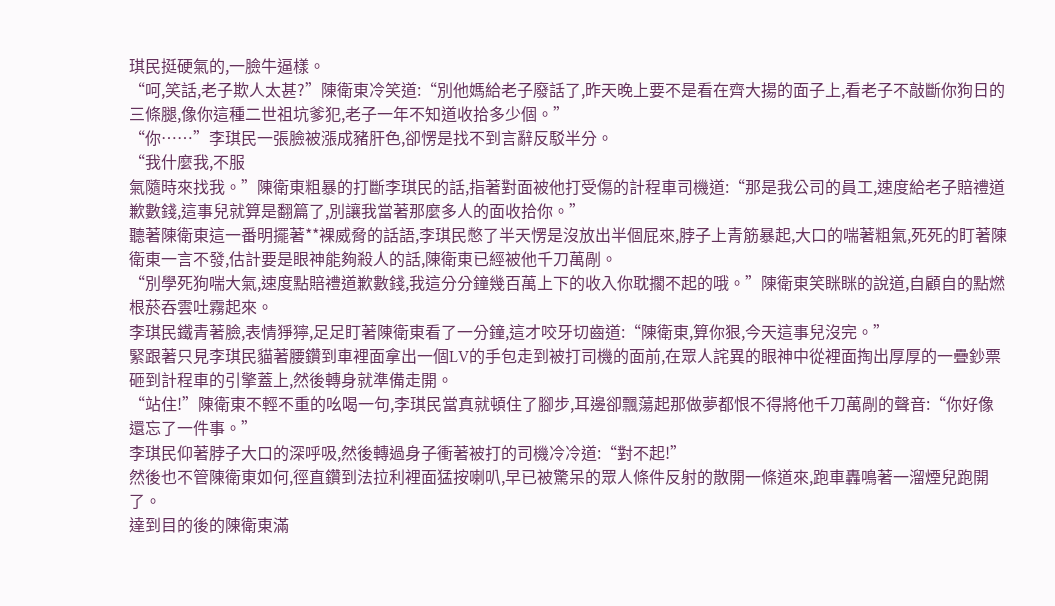琪民挺硬氣的,一臉牛逼樣。
“呵,笑話,老子欺人太甚?”陳衛東冷笑道:“別他媽給老子廢話了,昨天晚上要不是看在齊大揚的面子上,看老子不敲斷你狗日的三條腿,像你這種二世祖坑爹犯,老子一年不知道收拾多少個。”
“你……”李琪民一張臉被漲成豬肝色,卻愣是找不到言辭反駁半分。
“我什麼我,不服
氣隨時來找我。”陳衛東粗暴的打斷李琪民的話,指著對面被他打受傷的計程車司機道:“那是我公司的員工,速度給老子賠禮道歉數錢,這事兒就算是翻篇了,別讓我當著那麼多人的面收拾你。”
聽著陳衛東這一番明擺著**裸威脅的話語,李琪民憋了半天愣是沒放出半個屁來,脖子上青筋暴起,大口的喘著粗氣,死死的盯著陳衛東一言不發,估計要是眼神能夠殺人的話,陳衛東已經被他千刀萬剮。
“別學死狗喘大氣,速度點賠禮道歉數錢,我這分分鐘幾百萬上下的收入你耽擱不起的哦。”陳衛東笑眯眯的說道,自顧自的點燃根菸吞雲吐霧起來。
李琪民鐵青著臉,表情猙獰,足足盯著陳衛東看了一分鐘,這才咬牙切齒道:“陳衛東,算你狠,今天這事兒沒完。”
緊跟著只見李琪民貓著腰鑽到車裡面拿出一個LV的手包走到被打司機的面前,在眾人詫異的眼神中從裡面掏出厚厚的一疊鈔票砸到計程車的引擎蓋上,然後轉身就準備走開。
“站住!”陳衛東不輕不重的吆喝一句,李琪民當真就頓住了腳步,耳邊卻飄蕩起那做夢都恨不得將他千刀萬剮的聲音:“你好像還忘了一件事。”
李琪民仰著脖子大口的深呼吸,然後轉過身子衝著被打的司機冷冷道:“對不起!”
然後也不管陳衛東如何,徑直鑽到法拉利裡面猛按喇叭,早已被驚呆的眾人條件反射的散開一條道來,跑車轟鳴著一溜煙兒跑開了。
達到目的後的陳衛東滿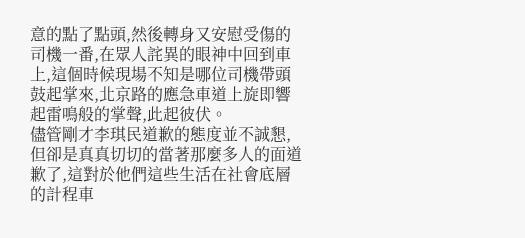意的點了點頭,然後轉身又安慰受傷的司機一番,在眾人詫異的眼神中回到車上,這個時候現場不知是哪位司機帶頭鼓起掌來,北京路的應急車道上旋即響起雷鳴般的掌聲,此起彼伏。
儘管剛才李琪民道歉的態度並不誠懇,但卻是真真切切的當著那麼多人的面道歉了,這對於他們這些生活在社會底層的計程車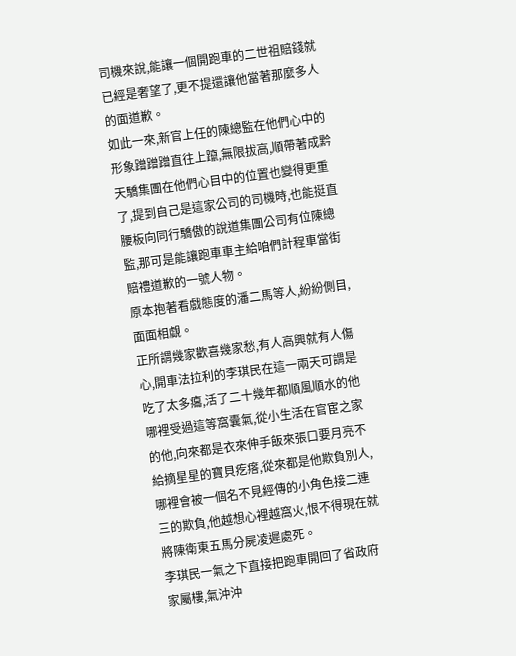司機來說,能讓一個開跑車的二世祖賠錢就已經是奢望了,更不提還讓他當著那麼多人的面道歉。
如此一來,新官上任的陳總監在他們心中的形象蹭蹭蹭直往上躥,無限拔高,順帶著成黔天驕集團在他們心目中的位置也變得更重了,提到自己是這家公司的司機時,也能挺直腰板向同行驕傲的說道集團公司有位陳總監,那可是能讓跑車車主給咱們計程車當街賠禮道歉的一號人物。
原本抱著看戲態度的潘二馬等人,紛紛側目,面面相覷。
正所謂幾家歡喜幾家愁,有人高興就有人傷心,開車法拉利的李琪民在這一兩天可謂是吃了太多癟,活了二十幾年都順風順水的他哪裡受過這等窩囊氣,從小生活在官宦之家的他,向來都是衣來伸手飯來張口要月亮不給摘星星的寶貝疙瘩,從來都是他欺負別人,哪裡會被一個名不見經傳的小角色接二連三的欺負,他越想心裡越窩火,恨不得現在就將陳衛東五馬分屍凌遲處死。
李琪民一氣之下直接把跑車開回了省政府家屬樓,氣沖沖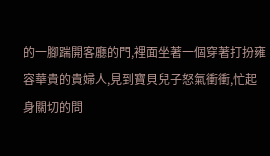的一腳踹開客廳的門,裡面坐著一個穿著打扮雍容華貴的貴婦人,見到寶貝兒子怒氣衝衝,忙起身關切的問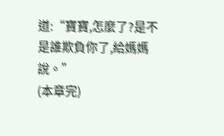道:“寶寶,怎麼了?是不是誰欺負你了,給媽媽說。”
(本章完)